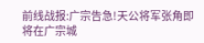前线战报:广宗告急!天公将军张角即将在广宗城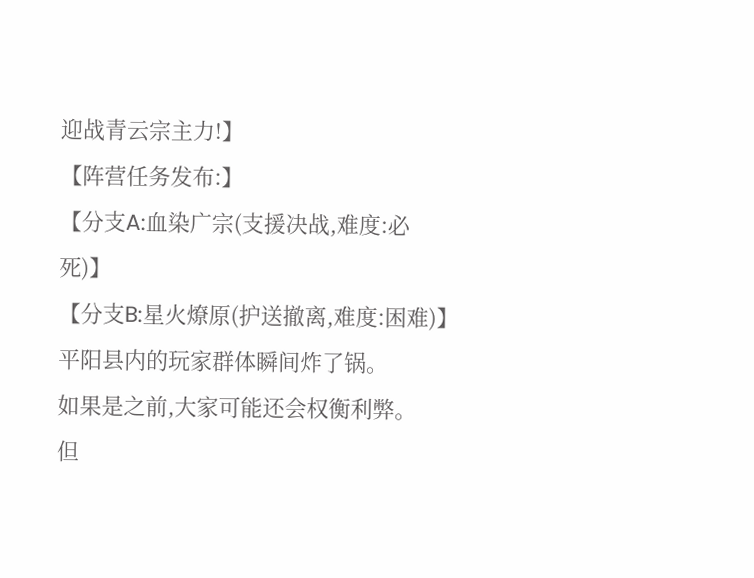迎战青云宗主力!】
【阵营任务发布:】
【分支A:血染广宗(支援决战,难度:必死)】
【分支B:星火燎原(护送撤离,难度:困难)】
平阳县内的玩家群体瞬间炸了锅。
如果是之前,大家可能还会权衡利弊。
但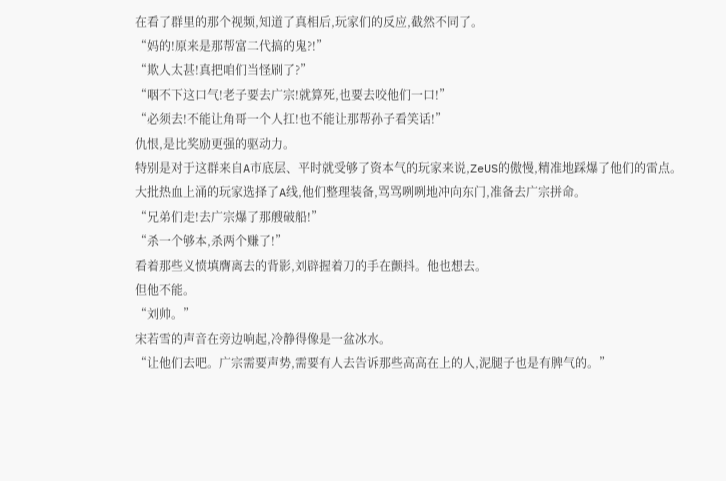在看了群里的那个视频,知道了真相后,玩家们的反应,截然不同了。
“妈的!原来是那帮富二代搞的鬼?!”
“欺人太甚!真把咱们当怪刷了?”
“咽不下这口气!老子要去广宗!就算死,也要去咬他们一口!”
“必须去!不能让角哥一个人扛!也不能让那帮孙子看笑话!”
仇恨,是比奖励更强的驱动力。
特别是对于这群来自A市底层、平时就受够了资本气的玩家来说,ZeUS的傲慢,精准地踩爆了他们的雷点。
大批热血上涌的玩家选择了A线,他们整理装备,骂骂咧咧地冲向东门,准备去广宗拼命。
“兄弟们走!去广宗爆了那艘破船!”
“杀一个够本,杀两个赚了!”
看着那些义愤填膺离去的背影,刘辟握着刀的手在颤抖。他也想去。
但他不能。
“刘帅。”
宋若雪的声音在旁边响起,冷静得像是一盆冰水。
“让他们去吧。广宗需要声势,需要有人去告诉那些高高在上的人,泥腿子也是有脾气的。”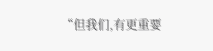“但我们,有更重要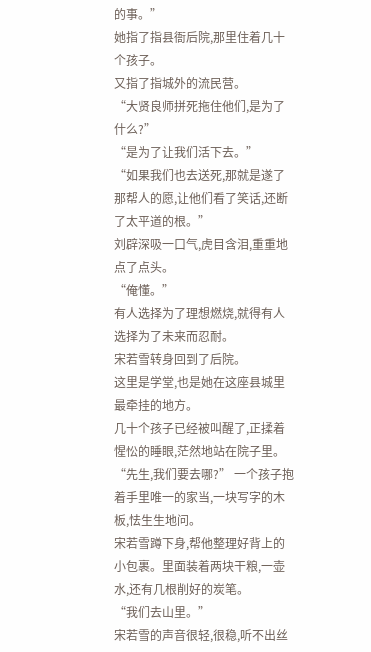的事。”
她指了指县衙后院,那里住着几十个孩子。
又指了指城外的流民营。
“大贤良师拼死拖住他们,是为了什么?”
“是为了让我们活下去。”
“如果我们也去送死,那就是遂了那帮人的愿,让他们看了笑话,还断了太平道的根。”
刘辟深吸一口气,虎目含泪,重重地点了点头。
“俺懂。”
有人选择为了理想燃烧,就得有人选择为了未来而忍耐。
宋若雪转身回到了后院。
这里是学堂,也是她在这座县城里最牵挂的地方。
几十个孩子已经被叫醒了,正揉着惺忪的睡眼,茫然地站在院子里。
“先生,我们要去哪?” 一个孩子抱着手里唯一的家当,一块写字的木板,怯生生地问。
宋若雪蹲下身,帮他整理好背上的小包裹。里面装着两块干粮,一壶水,还有几根削好的炭笔。
“我们去山里。”
宋若雪的声音很轻,很稳,听不出丝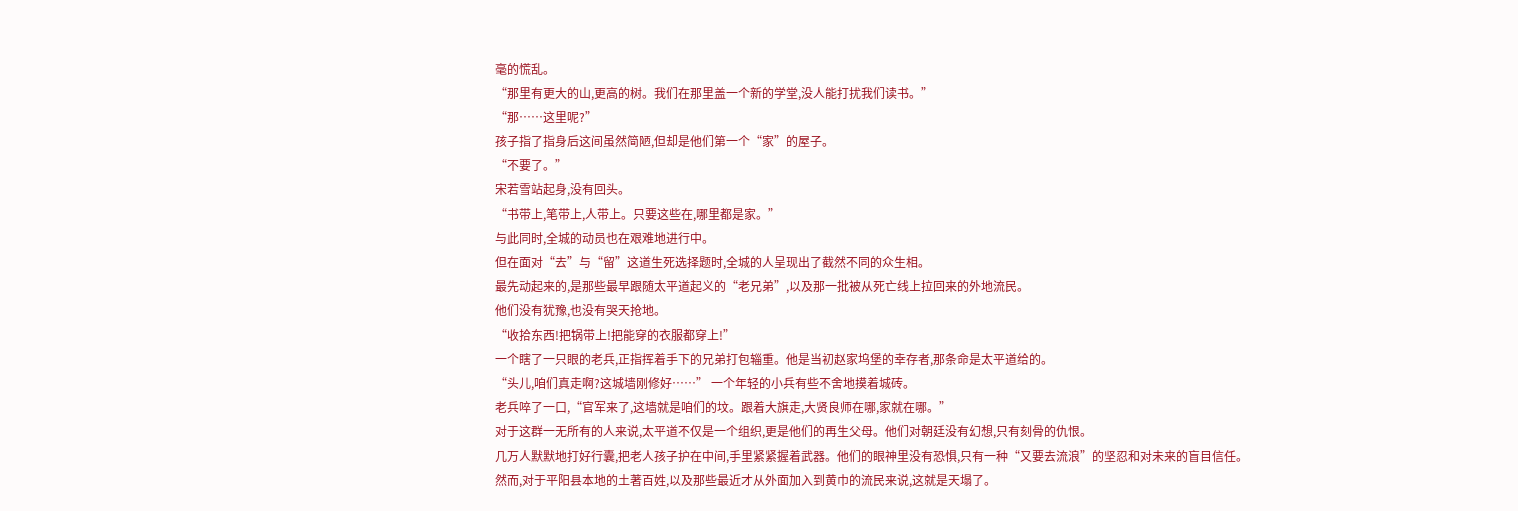毫的慌乱。
“那里有更大的山,更高的树。我们在那里盖一个新的学堂,没人能打扰我们读书。”
“那……这里呢?”
孩子指了指身后这间虽然简陋,但却是他们第一个“家”的屋子。
“不要了。”
宋若雪站起身,没有回头。
“书带上,笔带上,人带上。只要这些在,哪里都是家。”
与此同时,全城的动员也在艰难地进行中。
但在面对“去”与“留”这道生死选择题时,全城的人呈现出了截然不同的众生相。
最先动起来的,是那些最早跟随太平道起义的“老兄弟”,以及那一批被从死亡线上拉回来的外地流民。
他们没有犹豫,也没有哭天抢地。
“收拾东西!把锅带上!把能穿的衣服都穿上!”
一个瞎了一只眼的老兵,正指挥着手下的兄弟打包辎重。他是当初赵家坞堡的幸存者,那条命是太平道给的。
“头儿,咱们真走啊?这城墙刚修好……” 一个年轻的小兵有些不舍地摸着城砖。
老兵啐了一口,“官军来了,这墙就是咱们的坟。跟着大旗走,大贤良师在哪,家就在哪。”
对于这群一无所有的人来说,太平道不仅是一个组织,更是他们的再生父母。他们对朝廷没有幻想,只有刻骨的仇恨。
几万人默默地打好行囊,把老人孩子护在中间,手里紧紧握着武器。他们的眼神里没有恐惧,只有一种“又要去流浪”的坚忍和对未来的盲目信任。
然而,对于平阳县本地的土著百姓,以及那些最近才从外面加入到黄巾的流民来说,这就是天塌了。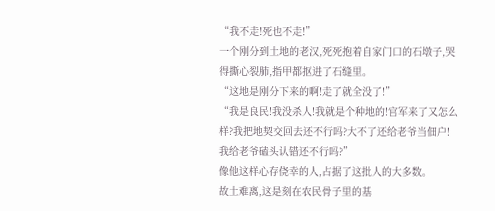“我不走!死也不走!”
一个刚分到土地的老汉,死死抱着自家门口的石墩子,哭得撕心裂肺,指甲都抠进了石缝里。
“这地是刚分下来的啊!走了就全没了!”
“我是良民!我没杀人!我就是个种地的!官军来了又怎么样?我把地契交回去还不行吗?大不了还给老爷当佃户!我给老爷磕头认错还不行吗?”
像他这样心存侥幸的人,占据了这批人的大多数。
故土难离,这是刻在农民骨子里的基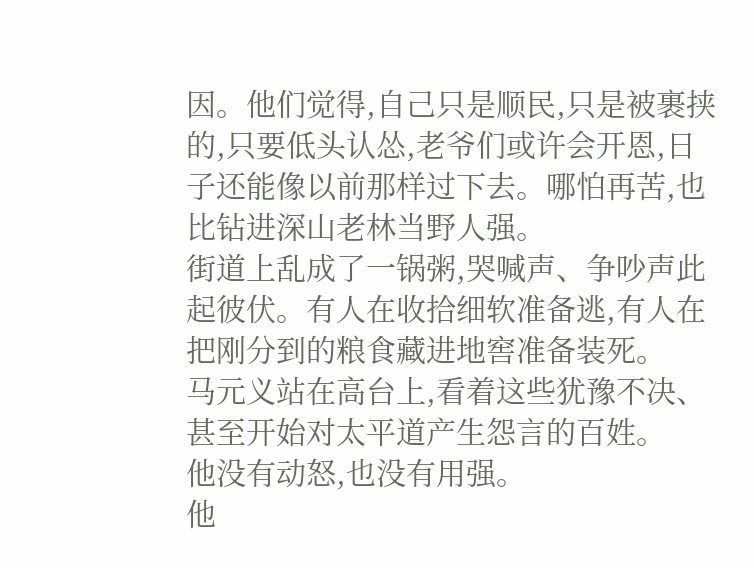因。他们觉得,自己只是顺民,只是被裹挟的,只要低头认怂,老爷们或许会开恩,日子还能像以前那样过下去。哪怕再苦,也比钻进深山老林当野人强。
街道上乱成了一锅粥,哭喊声、争吵声此起彼伏。有人在收拾细软准备逃,有人在把刚分到的粮食藏进地窖准备装死。
马元义站在高台上,看着这些犹豫不决、甚至开始对太平道产生怨言的百姓。
他没有动怒,也没有用强。
他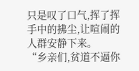只是叹了口气,挥了挥手中的拂尘,让喧闹的人群安静下来。
“乡亲们,贫道不逼你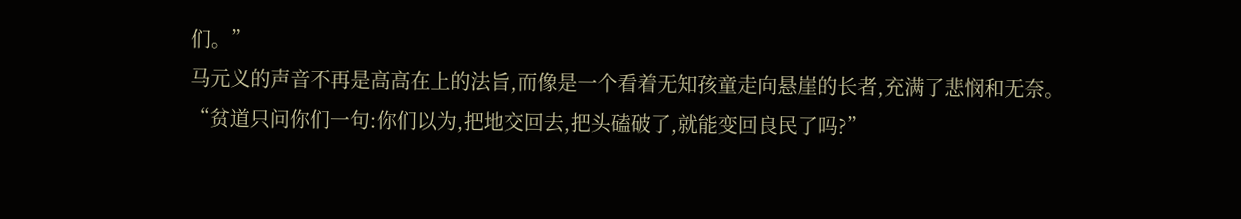们。”
马元义的声音不再是高高在上的法旨,而像是一个看着无知孩童走向悬崖的长者,充满了悲悯和无奈。
“贫道只问你们一句:你们以为,把地交回去,把头磕破了,就能变回良民了吗?”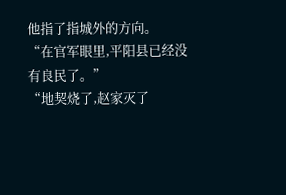他指了指城外的方向。
“在官军眼里,平阳县已经没有良民了。”
“地契烧了,赵家灭了